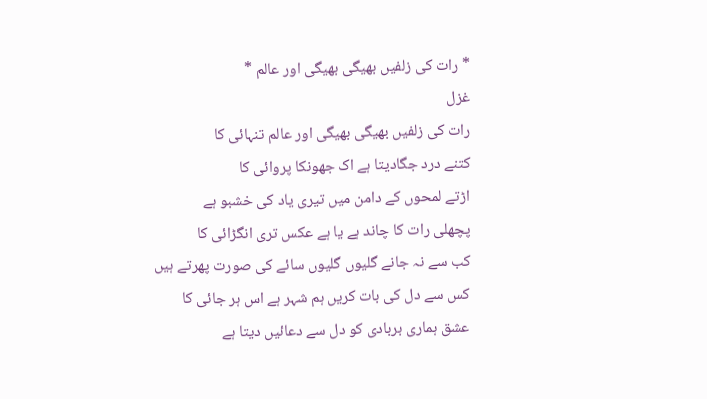* رات کی زلفیں بھیگی بھیگی اور عالم *
غزل
رات کی زلفیں بھیگی بھیگی اور عالم تنہائی کا
کتنے درد جگادیتا ہے اک جھونکا پروائی کا
اڑتے لمحوں کے دامن میں تیری یاد کی خشبو ہے
پچھلی رات کا چاند ہے یا ہے عکس تری انگڑائی کا
کب سے نہ جانے گلیوں گلیوں سائے کی صورت پھرتے ہیں
کس سے دل کی بات کریں ہم شہر ہے اس ہر جائی کا
عشق ہماری بربادی کو دل سے دعائیں دیتا ہے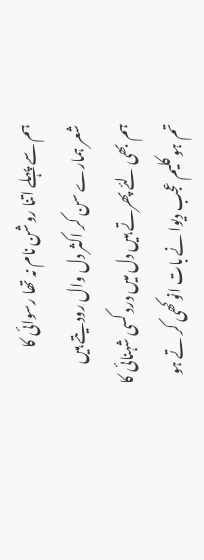ہم سے پہلے اتنا روشن نام نہ تھا رسوائی کا
شعر ہمارے سن کر اکثر دل وال رودیتے ہیں
ہم بھی لئے پھرتے ہیں دل میں درد کسی شہنائی کا
تم ہو کلیم عجب دیوا نے بات انوکھی کر تے ہو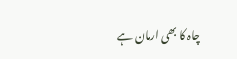چاہ کا بھی ارمان ہے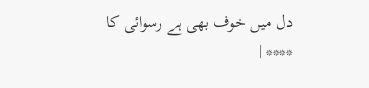دل میں خوف بھی ہے رسوائی کا
**** |